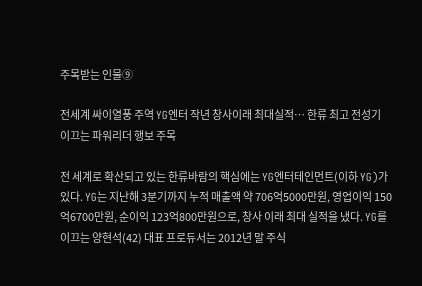주목받는 인물⑨

전세계 싸이열풍 주역 YG엔터 작년 창사이래 최대실적… 한류 최고 전성기 이끄는 파워리더 행보 주목

전 세계로 확산되고 있는 한류바람의 핵심에는 YG엔터테인먼트(이하 YG)가 있다. YG는 지난해 3분기까지 누적 매출액 약 706억5000만원, 영업이익 150억6700만원, 순이익 123억800만원으로, 창사 이래 최대 실적을 냈다. YG를 이끄는 양현석(42) 대표 프로듀서는 2012년 말 주식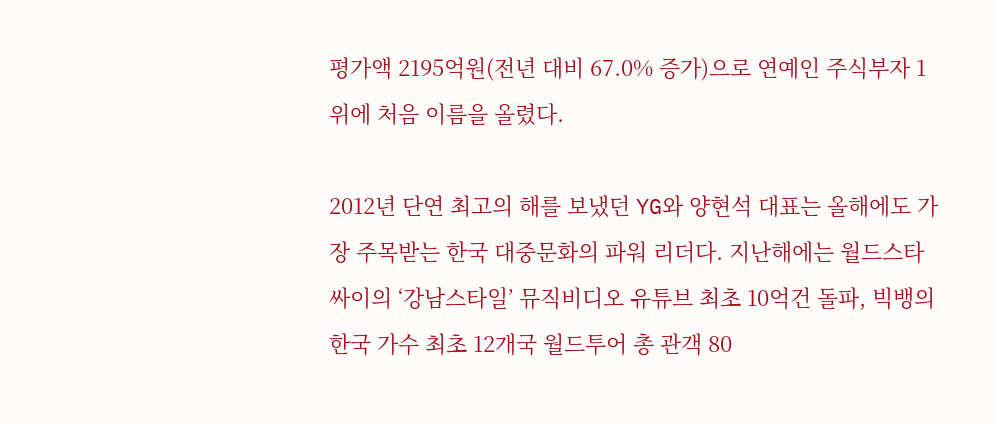평가액 2195억원(전년 대비 67.0% 증가)으로 연예인 주식부자 1위에 처음 이름을 올렸다.

2012년 단연 최고의 해를 보냈던 YG와 양현석 대표는 올해에도 가장 주목받는 한국 대중문화의 파워 리더다. 지난해에는 월드스타 싸이의 ‘강남스타일’ 뮤직비디오 유튜브 최초 10억건 돌파, 빅뱅의 한국 가수 최초 12개국 월드투어 총 관객 80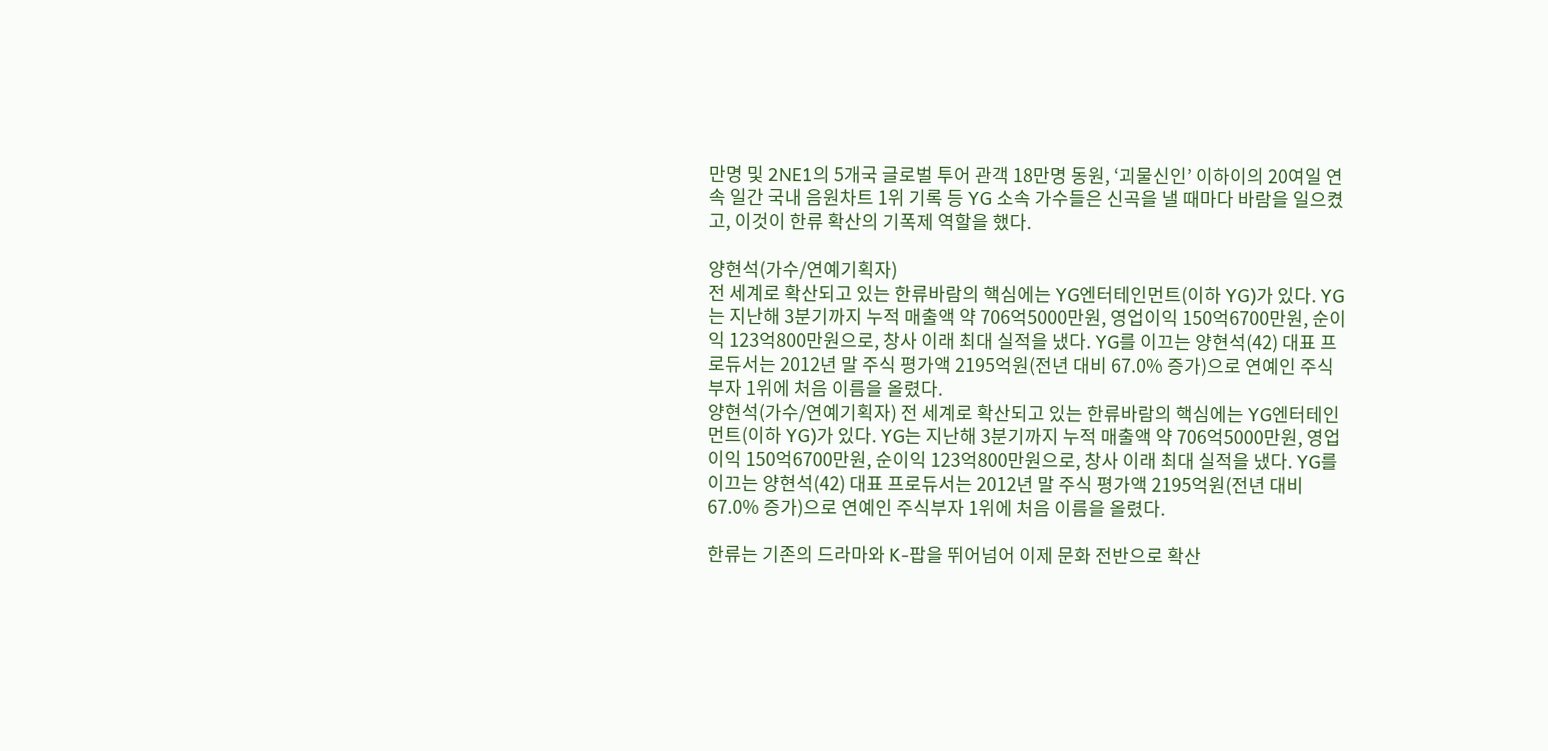만명 및 2NE1의 5개국 글로벌 투어 관객 18만명 동원, ‘괴물신인’ 이하이의 20여일 연속 일간 국내 음원차트 1위 기록 등 YG 소속 가수들은 신곡을 낼 때마다 바람을 일으켰고, 이것이 한류 확산의 기폭제 역할을 했다.

양현석(가수/연예기획자)
전 세계로 확산되고 있는 한류바람의 핵심에는 YG엔터테인먼트(이하 YG)가 있다. YG는 지난해 3분기까지 누적 매출액 약 706억5000만원, 영업이익 150억6700만원, 순이익 123억800만원으로, 창사 이래 최대 실적을 냈다. YG를 이끄는 양현석(42) 대표 프로듀서는 2012년 말 주식 평가액 2195억원(전년 대비 67.0% 증가)으로 연예인 주식부자 1위에 처음 이름을 올렸다.
양현석(가수/연예기획자) 전 세계로 확산되고 있는 한류바람의 핵심에는 YG엔터테인먼트(이하 YG)가 있다. YG는 지난해 3분기까지 누적 매출액 약 706억5000만원, 영업이익 150억6700만원, 순이익 123억800만원으로, 창사 이래 최대 실적을 냈다. YG를 이끄는 양현석(42) 대표 프로듀서는 2012년 말 주식 평가액 2195억원(전년 대비 67.0% 증가)으로 연예인 주식부자 1위에 처음 이름을 올렸다.

한류는 기존의 드라마와 K-팝을 뛰어넘어 이제 문화 전반으로 확산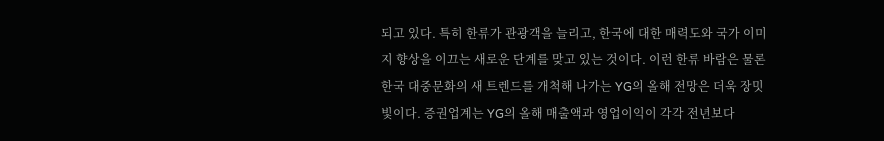되고 있다. 특히 한류가 관광객을 늘리고, 한국에 대한 매력도와 국가 이미지 향상을 이끄는 새로운 단계를 맞고 있는 것이다. 이런 한류 바람은 물론 한국 대중문화의 새 트렌드를 개척해 나가는 YG의 올해 전망은 더욱 장밋빛이다. 증권업계는 YG의 올해 매출액과 영업이익이 각각 전년보다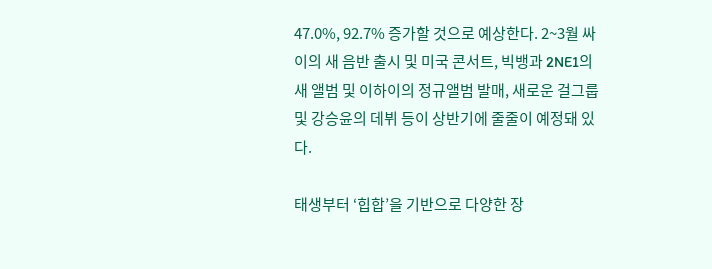47.0%, 92.7% 증가할 것으로 예상한다. 2~3월 싸이의 새 음반 출시 및 미국 콘서트, 빅뱅과 2NE1의 새 앨범 및 이하이의 정규앨범 발매, 새로운 걸그룹 및 강승윤의 데뷔 등이 상반기에 줄줄이 예정돼 있다.

태생부터 ‘힙합’을 기반으로 다양한 장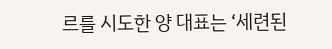르를 시도한 양 대표는 ‘세련된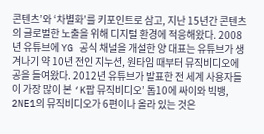콘텐츠’와 ‘차별화’를 키포인트로 삼고, 지난 15년간 콘텐츠의 글로벌한 노출을 위해 디지털 환경에 적응해왔다. 2008년 유튜브에 YG 공식 채널을 개설한 양 대표는 유튜브가 생겨나기 약 10년 전인 지누션, 원타임 때부터 뮤직비디오에 공을 들여왔다. 2012년 유튜브가 발표한 전 세계 사용자들이 가장 많이 본 ‘K팝 뮤직비디오’ 톱10에 싸이와 빅뱅, 2NE1의 뮤직비디오가 6편이나 올라 있는 것은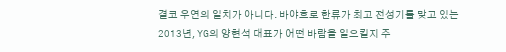결코 우연의 일치가 아니다. 바야흐로 한류가 최고 전성기를 맞고 있는 2013년, YG의 양현석 대표가 어떤 바람을 일으킬지 주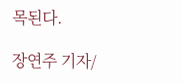목된다.

장연주 기자/